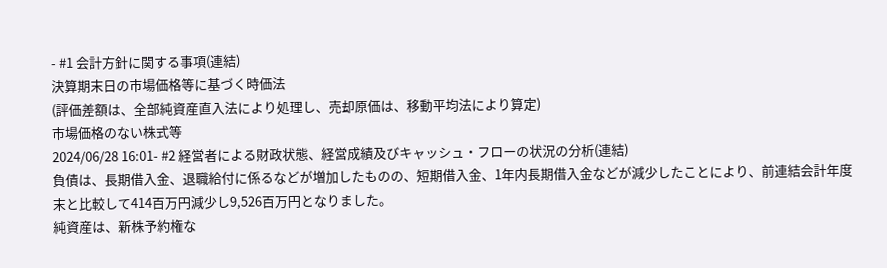- #1 会計方針に関する事項(連結)
決算期末日の市場価格等に基づく時価法
(評価差額は、全部純資産直入法により処理し、売却原価は、移動平均法により算定)
市場価格のない株式等
2024/06/28 16:01- #2 経営者による財政状態、経営成績及びキャッシュ・フローの状況の分析(連結)
負債は、長期借入金、退職給付に係るなどが増加したものの、短期借入金、1年内長期借入金などが減少したことにより、前連結会計年度末と比較して414百万円減少し9,526百万円となりました。
純資産は、新株予約権な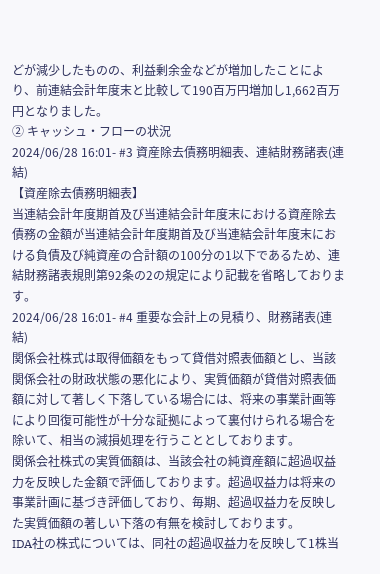どが減少したものの、利益剰余金などが増加したことにより、前連結会計年度末と比較して190百万円増加し1,662百万円となりました。
② キャッシュ・フローの状況
2024/06/28 16:01- #3 資産除去債務明細表、連結財務諸表(連結)
【資産除去債務明細表】
当連結会計年度期首及び当連結会計年度末における資産除去債務の金額が当連結会計年度期首及び当連結会計年度末における負債及び純資産の合計額の100分の1以下であるため、連結財務諸表規則第92条の2の規定により記載を省略しております。
2024/06/28 16:01- #4 重要な会計上の見積り、財務諸表(連結)
関係会社株式は取得価額をもって貸借対照表価額とし、当該関係会社の財政状態の悪化により、実質価額が貸借対照表価額に対して著しく下落している場合には、将来の事業計画等により回復可能性が十分な証拠によって裏付けられる場合を除いて、相当の減損処理を行うこととしております。
関係会社株式の実質価額は、当該会社の純資産額に超過収益力を反映した金額で評価しております。超過収益力は将来の事業計画に基づき評価しており、毎期、超過収益力を反映した実質価額の著しい下落の有無を検討しております。
IDA社の株式については、同社の超過収益力を反映して1株当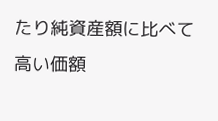たり純資産額に比べて高い価額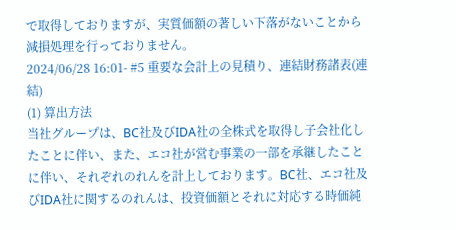で取得しておりますが、実質価額の著しい下落がないことから減損処理を行っておりません。
2024/06/28 16:01- #5 重要な会計上の見積り、連結財務諸表(連結)
(1) 算出方法
当社グループは、BC社及びIDA社の全株式を取得し子会社化したことに伴い、また、エコ社が営む事業の一部を承継したことに伴い、それぞれのれんを計上しております。BC社、エコ社及びIDA社に関するのれんは、投資価額とそれに対応する時価純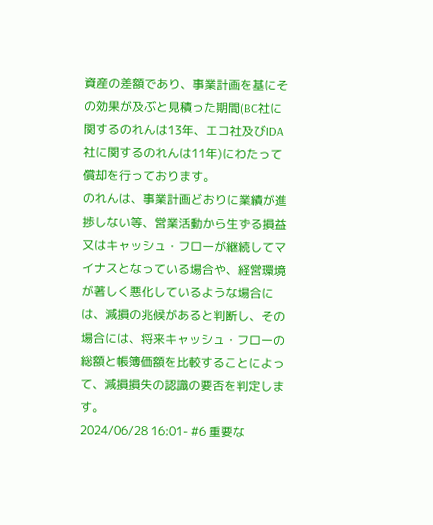資産の差額であり、事業計画を基にその効果が及ぶと見積った期間(BC社に関するのれんは13年、エコ社及びIDA社に関するのれんは11年)にわたって償却を行っております。
のれんは、事業計画どおりに業績が進捗しない等、営業活動から生ずる損益又はキャッシュ・フローが継続してマイナスとなっている場合や、経営環境が著しく悪化しているような場合には、減損の兆候があると判断し、その場合には、将来キャッシュ・フローの総額と帳簿価額を比較することによって、減損損失の認識の要否を判定します。
2024/06/28 16:01- #6 重要な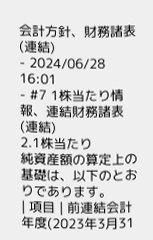会計方針、財務諸表(連結)
- 2024/06/28 16:01
- #7 1株当たり情報、連結財務諸表(連結)
2.1株当たり
純資産額の算定上の基礎は、以下のとおりであります。
| 項目 | 前連結会計年度(2023年3月31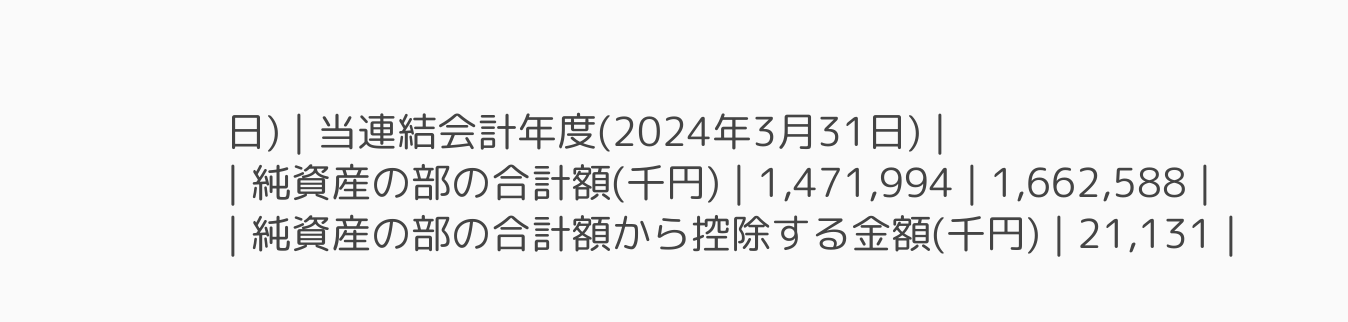日) | 当連結会計年度(2024年3月31日) |
| 純資産の部の合計額(千円) | 1,471,994 | 1,662,588 |
| 純資産の部の合計額から控除する金額(千円) | 21,131 |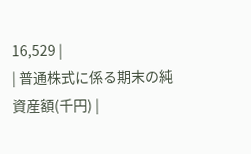16,529 |
| 普通株式に係る期末の純資産額(千円) |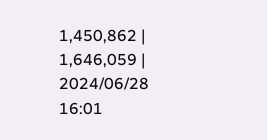1,450,862 | 1,646,059 |
2024/06/28 16:01